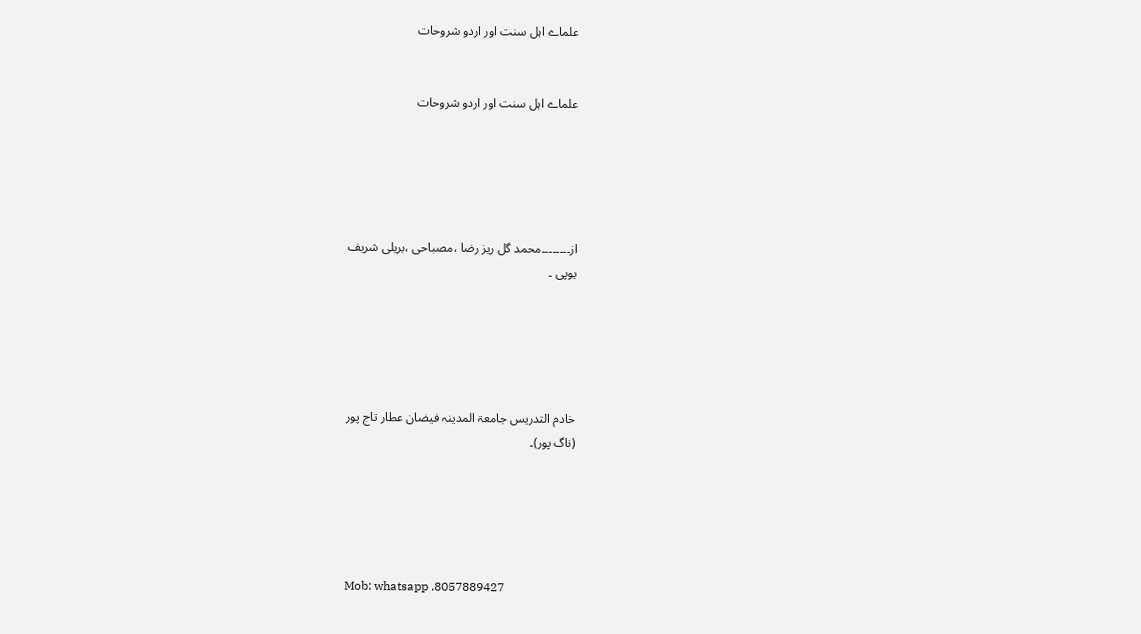علماے اہل سنت اور اردو شروحات


علماے اہل سنت اور اردو شروحات





از۔۔۔۔۔۔۔۔محمد گل ریز رضا ،مصباحی ،بریلی شریف
یوپی ۔





خادم التدریس جامعۃ المدینہ فیضان عطار تاج پور
(ناگ پور)۔





Mob: whatsapp .8057889427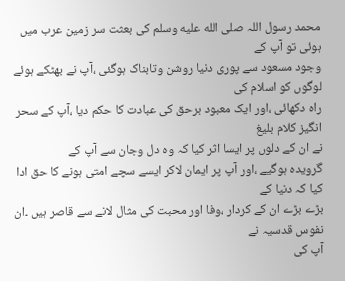محمد رسول اللہ صلى الله عليه وسلم کی بعثت سر زمین عرب میں ہوئی تو آپ کے
وجود مسعود سے پوری دنیا روشن وتابناک ہوگئی ،آپ نے بھٹکے ہوئے لوگوں کو اسلام کی
راہ دکھائی ،اور ایک معبود برحق کی عبادت کا حکم دیا ،آپ کے سحر انگیز کلام بلیغ
نے ان کے دلوں پر ایسا اثر کیا کہ وہ دل وجان سے آپ کے
گرویدہ ہوگیے ،اور آپ پر ایمان لاکر ایسے سچے امتی ہونے کا حق ادا کیا کہ دنیا کے
بڑے بڑے ان کے کردار ،وفا اور محبت کی مثال لانے سے قاصر ہیں ۔ان نفوس قدسیہ نے
آپ کی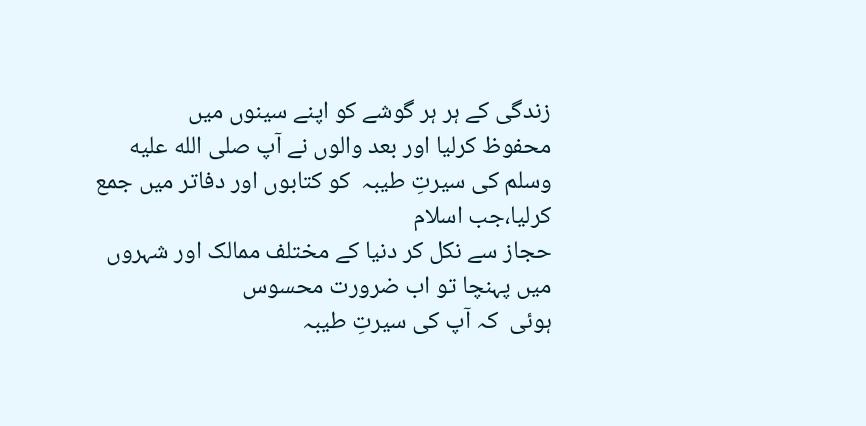زندگی کے ہر ہر گوشے کو اپنے سینوں میں
محفوظ کرلیا اور بعد والوں نے آپ صلى الله عليه وسلم کی سیرتِ طیبہ  کو کتابوں اور دفاتر میں جمع کرلیا،جب اسلام
حجاز سے نکل کر دنیا کے مختلف ممالک اور شہروں میں پہنچا تو اب ضرورت محسوس
ہوئی  کہ آپ کی سیرتِ طیبہ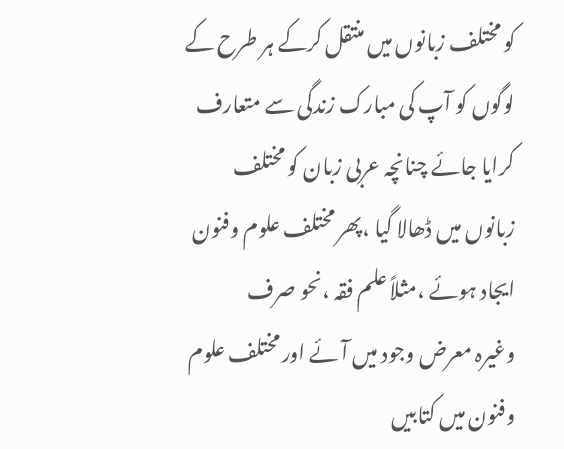کو مختلف زبانوں میں منتقل کرکے ہر طرح کے
لوگوں کو آپ کی مبارک زندگی سے متعارف کرایا جائے چنانچہ عربی زبان کو مختلف
زبانوں میں ڈھالا گیا ،پھر مختلف علوم وفنون ایجاد ہوئے ،مثلاً علم فقہ ،نحو صرف
وغیرہ معرض وجود میں آئے اور مختلف علوم وفنون میں کتابیں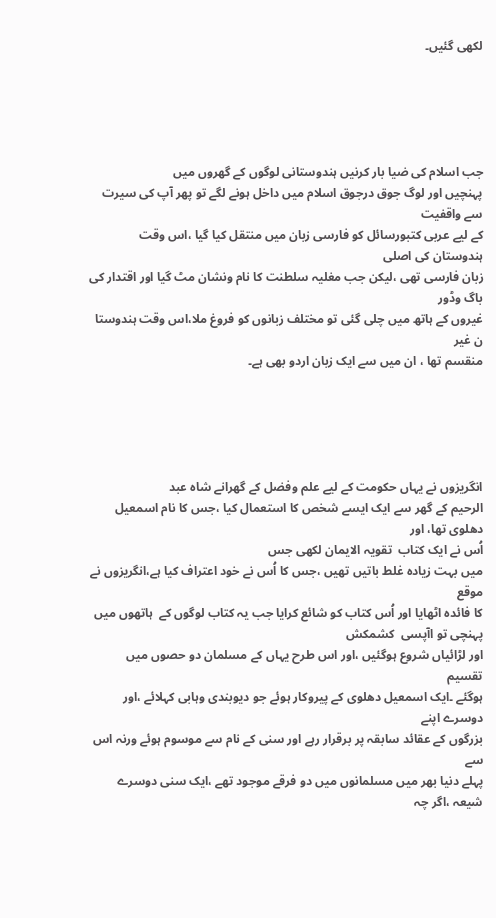لکھی گئیں۔





جب اسلام کی ضیا بار کرنیں ہندوستانی لوگوں کے گھروں میں
پہنچیں اور لوگ جوق درجوق اسلام میں داخل ہونے لگے تو پھر آپ کی سیرت سے واقفیت
کے لیے عربی کتبورسائل کو فارسی زبان میں منتقل کیا گیا ،اس وقت ہندوستان کی اصلی
زبان فارسی تھی ،لیکن جب مغلیہ سلطنت کا نام ونشان مٹ گیا اور اقتدار کی باگ وڈور
غیروں کے ہاتھ میں چلی گئی تو مختلف زبانوں کو فروغ ملا،اس وقت ہندوستا ن غیر
منقسم تھا ، ان میں سے ایک زبان اردو بھی ہے۔





انگریزوں نے یہاں حکومت کے لیے علم وفضل کے گھرانے شاہ عبد
الرحیم کے گھر سے ایک ایسے شخص کا استعمال کیا ،جس کا نام اسمعیل دھلوی تھا، اور
اُس نے ایک کتاب  تقویہ الایمان لکھی جس
میں بہت زیادہ غلط باتیں تھیں ،جس کا اُس نے خود اعتراف کیا ہے،انگریزوں نے موقع
کا فائدہ اٹھایا اور اُس کتاب کو شائع کرایا جب یہ کتاب لوگوں کے  ہاتھوں میں پہنچی تو اآپسی  کشمکش
اور لڑائیاں شروع ہوگئیں ،اور اس طرح یہاں کے مسلمان دو حصوں میں تقسیم
ہوگئے ۔ایک اسمعیل دھلوی کے پیروکار ہوئے جو دیوبندی وہابی کہلائے ،اور دوسرے اپنے
بزرگوں کے عقائد سابقہ پر برقرار رہے اور سنی کے نام سے موسوم ہوئے ورنہ اس سے
پہلے دنیا بھر میں مسلمانوں میں دو فرقے موجود تھے ،ایک سنی دوسرے شیعہ ،اگر چہ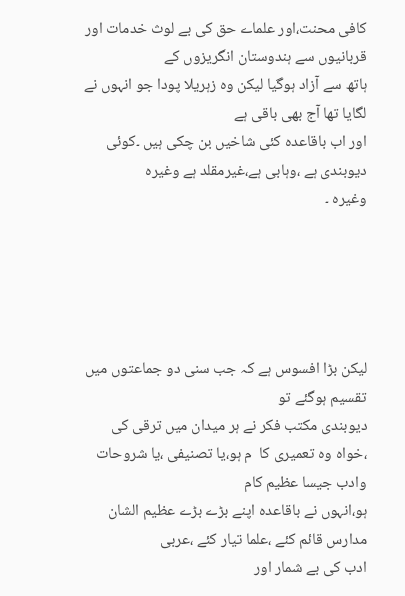کافی محنت،اور علماے حق کی بے لوث خدمات اور قربانیوں سے ہندوستان انگریزوں کے
ہاتھ سے آزاد ہوگیا لیکن وہ زہریلا پودا جو انہوں نے لگایا تھا آج بھی باقی ہے
اور اب باقاعدہ کئی شاخیں بن چکی ہیں ۔کوئی دیوبندی ہے ،وہابی ہے،غیرمقلد ہے وغیرہ
وغیرہ ۔





لیکن بڑا افسوس ہے کہ جب سنی دو جماعتوں میں تقسیم ہوگئے تو
دیوبندی مکتب فکر نے ہر میدان میں ترقی کی ،خواہ وہ تعمیری کا  م ہو،یا تصنیفی ،یا شروحات وادب جیسا عظیم کام
ہو،انہوں نے باقاعدہ اپنے بڑے بڑے عظیم الشان مدارس قائم کئے ،علما تیار کئے ،عربی
ادب کی بے شمار اور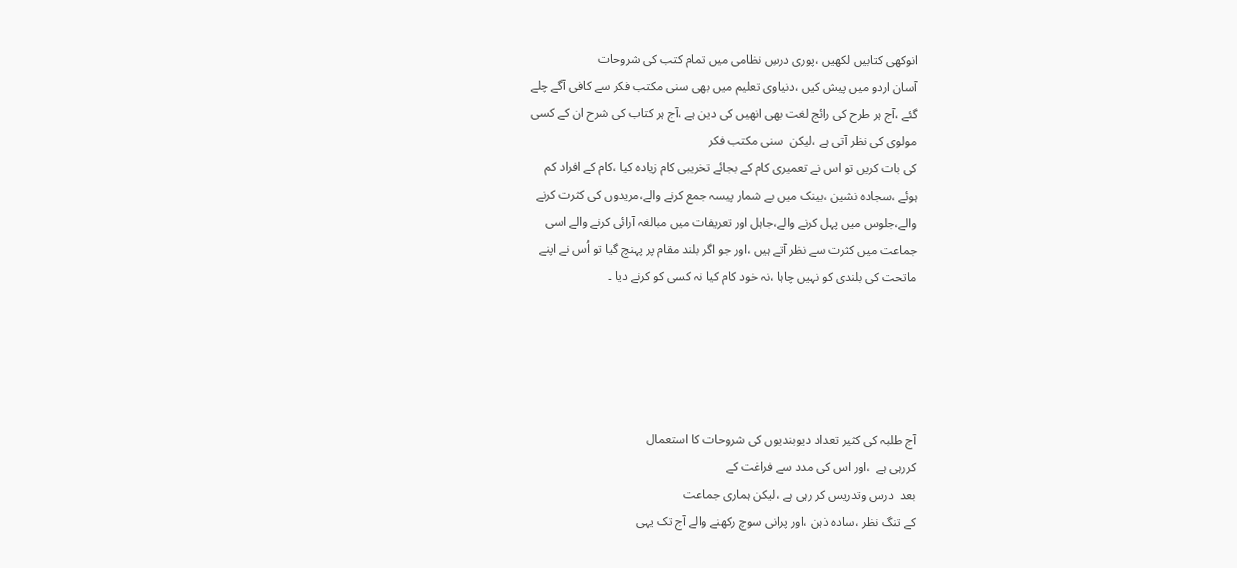انوکھی کتابیں لکھیں ،پوری درسِ نظامی میں تمام کتب کی شروحات
آسان اردو میں پیش کیں ،دنیاوی تعلیم میں بھی سنی مکتب فکر سے کافی آگے چلے
گئے ،آج ہر طرح کی رائج لغت بھی انھیں کی دین ہے ،آج ہر کتاب کی شرح ان کے کسی
مولوی کی نظر آتی ہے ،لیکن  سنی مکتب فکر
کی بات کریں تو اس نے تعمیری کام کے بجائے تخریبی کام زیادہ کیا ،کام کے افراد کم
ہوئے ،سجادہ نشین ،بینک میں بے شمار پیسہ جمع کرنے والے،مریدوں کی کثرت کرنے
والے،جلوس میں پہل کرنے والے،جاہل اور تعریفات میں مبالغہ آرائی کرنے والے اسی
جماعت میں کثرت سے نظر آتے ہیں ،اور جو اگر بلند مقام پر پہنچ گیا تو اُس نے اپنے
ماتحت کی بلندی کو نہیں چاہا ،نہ خود کام کیا نہ کسی کو کرنے دیا ۔





آج طلبہ کی کثیر تعداد دیوبندیوں کی شروحات کا استعمال
کررہی ہے  ،اور اس کی مدد سے فراغت کے
بعد  درس وتدریس کر رہی ہے ،لیکن ہماری جماعت
کے تنگ نظر ،سادہ ذہن ،اور پرانی سوچ رکھنے والے آج تک یہی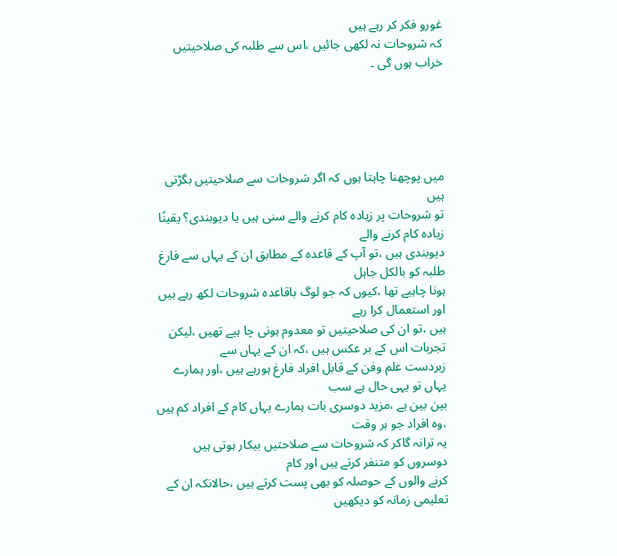غورو فکر کر رہے ہیں
کہ شروحات نہ لکھی جائیں ،اس سے طلبہ کی صلاحیتیں خراب ہوں گی ۔





میں پوچھنا چاہتا ہوں کہ اگر شروحات سے صلاحیتیں بگڑتی ہیں
تو شروحات پر زیادہ کام کرنے والے سنی ہیں یا دیوبندی؟ یقینًا زیادہ کام کرنے والے
دیوبندی ہیں ،تو آپ کے قاعدہ کے مطابق ان کے یہاں سے فارغ طلبہ کو بالکل جاہل
ہونا چاہیے تھا ،کیوں کہ جو لوگ باقاعدہ شروحات لکھ رہے ہیں اور استعمال کرا رہے
ہیں ،تو ان کی صلاحیتیں تو معدوم ہونی چا ہیے تھیں ،لیکن  تجربات اس کے بر عکس ہیں ،کہ ان کے یہاں سے
زبردست علم وفن کے قابل افراد فارغ ہورہے ہیں ،اور ہمارے یہاں تو یہی حال ہے سب
بین بین ہے ،مزید دوسری بات ہمارے یہاں کام کے افراد کم ہیں ،وہ افراد جو ہر وقت
یہ ترانہ گاکر کہ شروحات سے صلاحتیں بیکار ہوتی ہیں دوسروں کو متنفر کرتے ہیں اور کام
کرنے والوں کے حوصلہ کو بھی پست کرتے ہیں ،حالانکہ ان کے تعلیمی زمانہ کو دیکھیں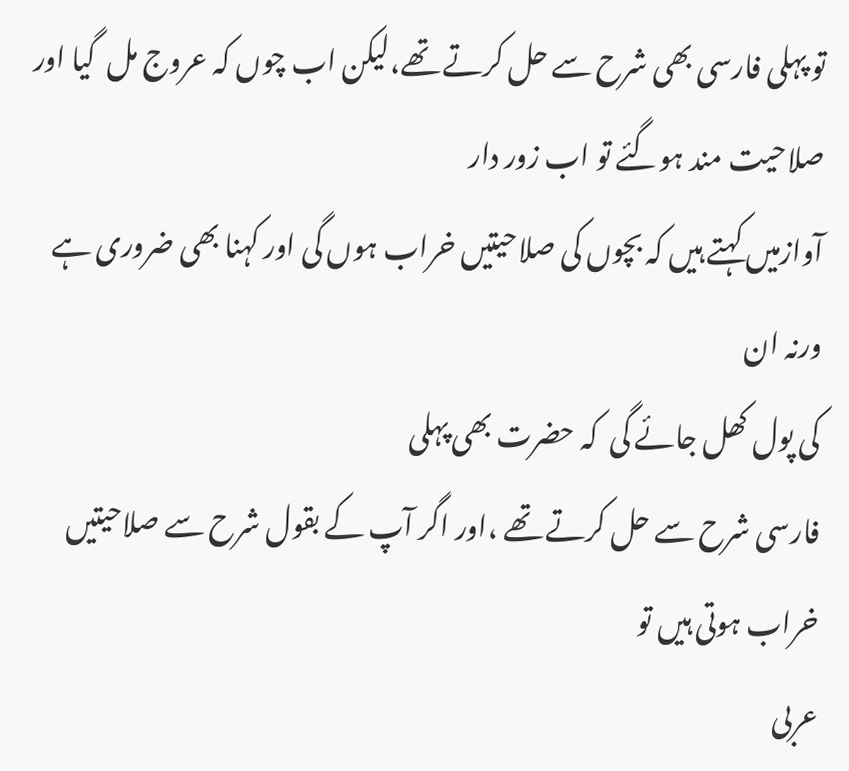تو پہلی فارسی بھی شرح سے حل کرتے تھے،لیکن اب چوں کہ عروج مل  گیا اور صلاحیت مند ہوگئے تو اب زور دار
آوازمیں کہتے ہیں کہ بچوں کی صلاحیتیں خراب ہوں گی اور کہنا بھی ضروری ہے ورنہ ان
کی پول کھل جائے گی  کہ حضرت بھی پہلی
فارسی شرح سے حل کرتے تھے ،اور اگر آپ کے بقول شرح سے صلاحیتیں خراب ہوتی ہیں تو
عربی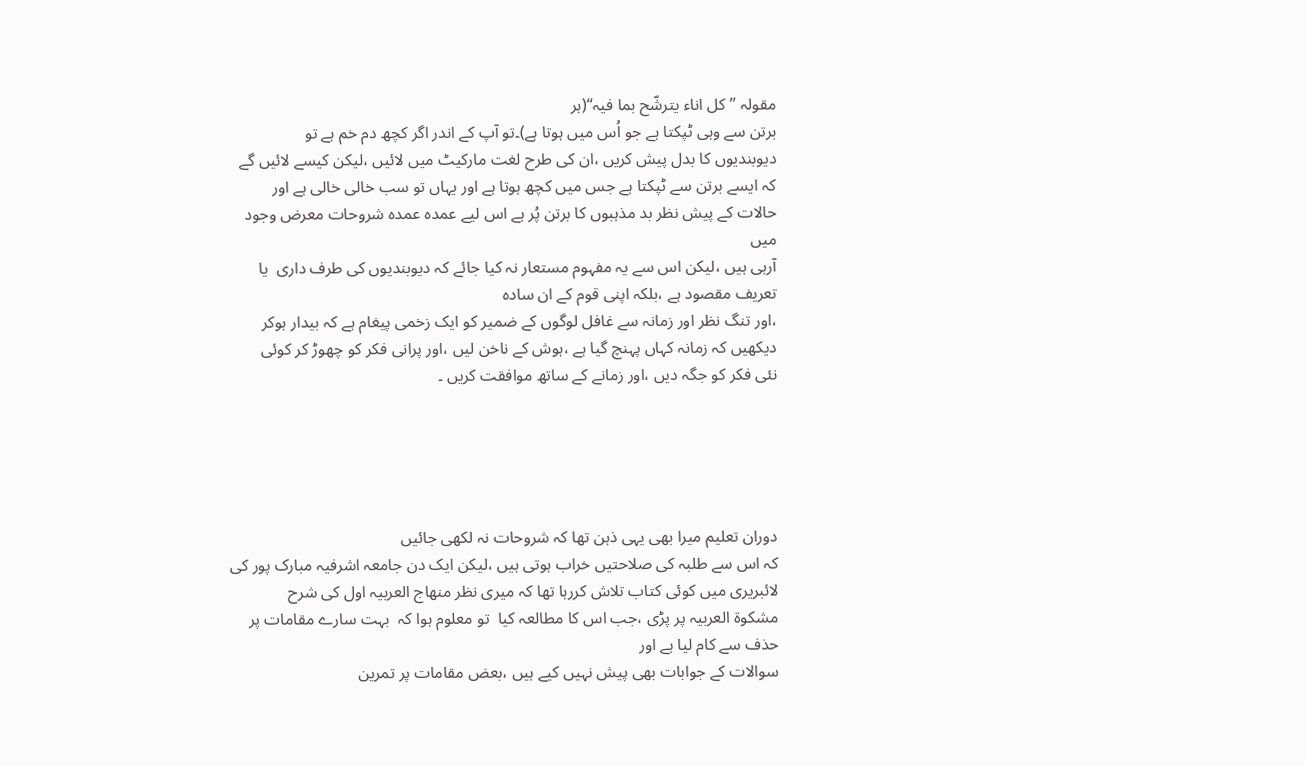مقولہ ’’کل اناء یترشّح بما فیہ‘‘(ہر
برتن سے وہی ٹپکتا ہے جو اُس میں ہوتا ہے)۔تو آپ کے اندر اگر کچھ دم خم ہے تو
دیوبندیوں کا بدل پیش کریں ،ان کی طرح لغت مارکیٹ میں لائیں ،لیکن کیسے لائیں گے
کہ ایسے برتن سے ٹپکتا ہے جس میں کچھ ہوتا ہے اور یہاں تو سب خالی خالی ہے اور
حالات کے پیش نظر بد مذہبوں کا برتن پُر ہے اس لیے عمدہ عمدہ شروحات معرض وجود میں
آرہی ہیں ،لیکن اس سے یہ مفہوم مستعار نہ کیا جائے کہ دیوبندیوں کی طرف داری  یا تعریف مقصود ہے ،بلکہ اپنی قوم کے ان سادہ
،اور تنگ نظر اور زمانہ سے غافل لوگوں کے ضمیر کو ایک زخمی پیغام ہے کہ بیدار ہوکر
دیکھیں کہ زمانہ کہاں پہنچ گیا ہے ،ہوش کے ناخن لیں ،اور پرانی فکر کو چھوڑ کر کوئی
نئی فکر کو جگہ دیں ،اور زمانے کے ساتھ موافقت کریں ۔





دوران تعلیم میرا بھی یہی ذہن تھا کہ شروحات نہ لکھی جائیں
کہ اس سے طلبہ کی صلاحتیں خراب ہوتی ہیں ،لیکن ایک دن جامعہ اشرفیہ مبارک پور کی
لائبریری میں کوئی کتاب تلاش کررہا تھا کہ میری نظر منھاج العربیہ اول کی شرح
مشکوۃ العربیہ پر پڑی ،جب اس کا مطالعہ کیا  تو معلوم ہوا کہ  بہت سارے مقامات پر حذف سے کام لیا ہے اور
سوالات کے جوابات بھی پیش نہیں کیے ہیں ،بعض مقامات پر تمرین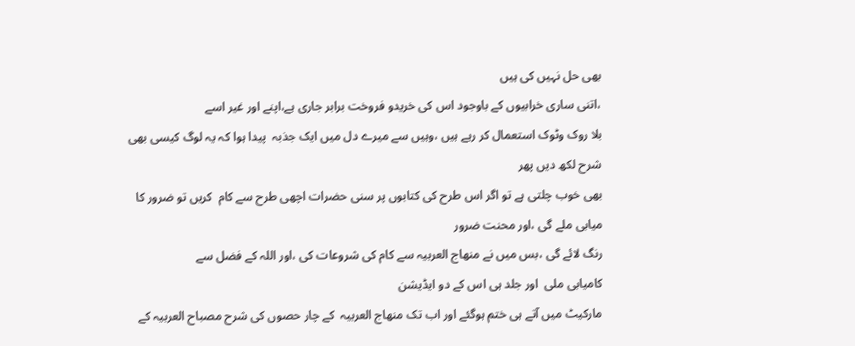بھی حل نہیں کی ہیں
،اتنی ساری خرابیوں کے باوجود اس کی خریدو فروخت برابر جاری ہے،اپنے اور غیر اسے
بلا روک وٹوک استعمال کر رہے ہیں ،وہیں سے میرے دل میں ایک جذبہ  پیدا ہوا کہ یہ لوگ کیسی بھی شرح لکھ دیں پھر
بھی خوب چلتی ہے تو اگر اس طرح کی کتابوں پر سنی حضرات اچھی طرح سے کام  کریں تو ضرور کا میابی ملے گی ،اور محنت ضرور
رنگ لائے گی ،بس میں نے منھاج العربیہ سے کام کی شروعات کی ،اور اللہ کے فضل سے
کامیابی ملی  اور جلد ہی اس کے دو ایڈیشن
مارکیٹ میں آتے ہی ختم ہوگئے اور اب تک منھاج العربیہ  کے چار حصوں کی شرح مصباح العربیہ کے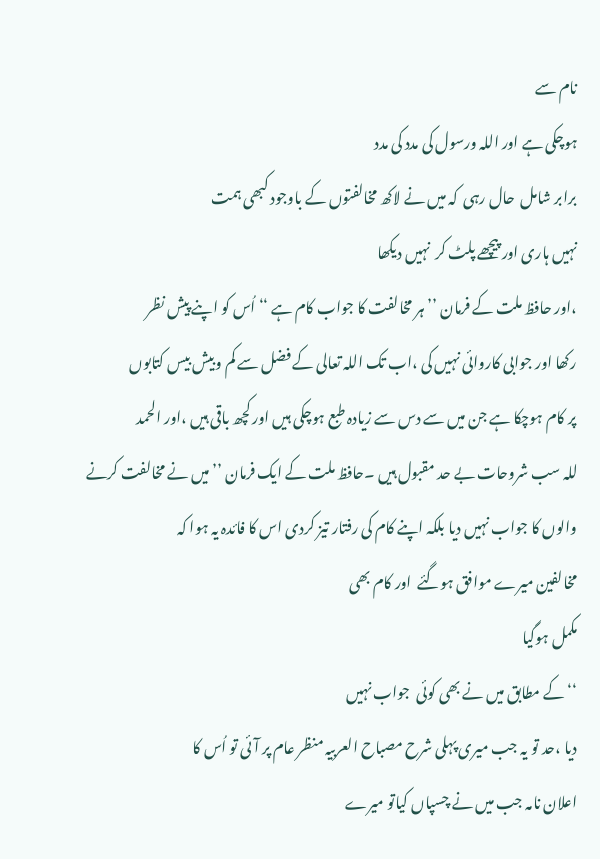نام سے
ہوچکی ہے اور اللہ ورسول کی مدد کی مدد
برابر شامل  حال رہی  کہ میں نے لاکھ مخالفتوں کے باوجود کبھی ہمت
نہیں ہاری اور پیچھے پلٹ کر  نہیں دیکھا
،اور حافظ ملت کے فرمان ’’ہر مخالفت کا جواب کام ہے ‘‘ اُس کو اپنے پیش نظر
رکھا اور جوابی کاروائی نہیں کی ،اب تک اللہ تعالی کے فضل سے کم وبیش بیس کتابوں
پر کام ہوچکا ہے جن میں سے دس سے زیادہ طبع ہوچکی ہیں اور کچھ باقی ہیں ،اور الحمد
للہ سب شروحات بے حد مقبول ہیں ۔حافظ ملت کے ایک فرمان ’’میں نے مخالفت کرنے
والوں کا جواب نہیں دیا بلکہ اپنے کام کی رفتار تیز کردی اس کا فائدہ یہ ہوا کہ
مخالفین میرے موافق ہوگئے  اور کام بھی
مکمل ہوگیا
‘‘ کے مطابق میں نے بھی کوئی  جواب نہیں
دیا ،حد تو یہ جب میری پہلی شرح مصباح العربیہ منظر عام پر آئی تو اُس کا
اعلان نامہ جب میں نے چسپاں کیاتو میرے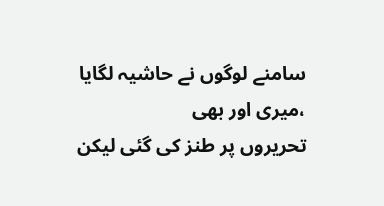سامنے لوگوں نے حاشیہ لگایا ،میری اور بھی
تحریروں پر طنز کی گئی لیکن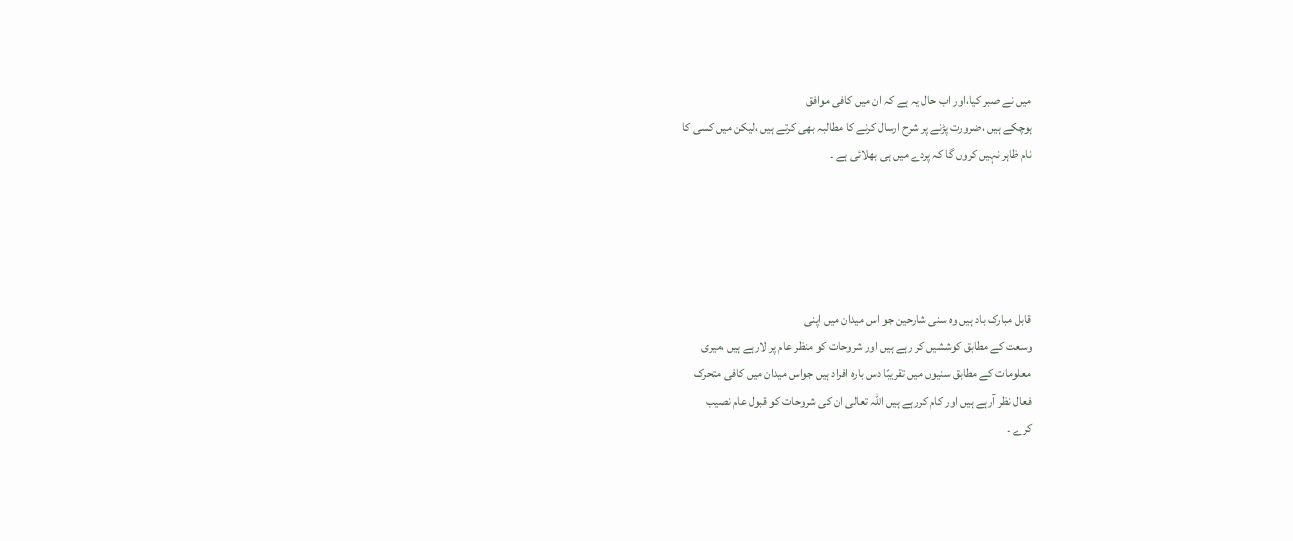میں نے صبر کیا،اور اب حال یہ ہے کہ ان میں کافی موافق
ہوچکے ہیں ،ضرورت پڑنے پر شرح ارسال کرنے کا مطالبہ بھی کرتے ہیں ،لیکن میں کسی کا
نام ظاہر نہیں کروں گا کہ پردے میں ہی بھلائی ہے ۔





قابل مبارک باد ہیں وہ سنی شارحین جو اس میدان میں اپنی
وسعت کے مطابق کوششیں کر رہے ہیں اور شروحات کو منظر عام پر لارہے ہیں ،میری
معلومات کے مطابق سنیوں میں تقریبًا دس بارہ افراد ہیں جواس میدان میں کافی متحرک
فعال نظر آرہے ہیں اور کام کررہے ہیں اللہ تعالی ان کی شروحات کو قبول عام نصیب
کرے ۔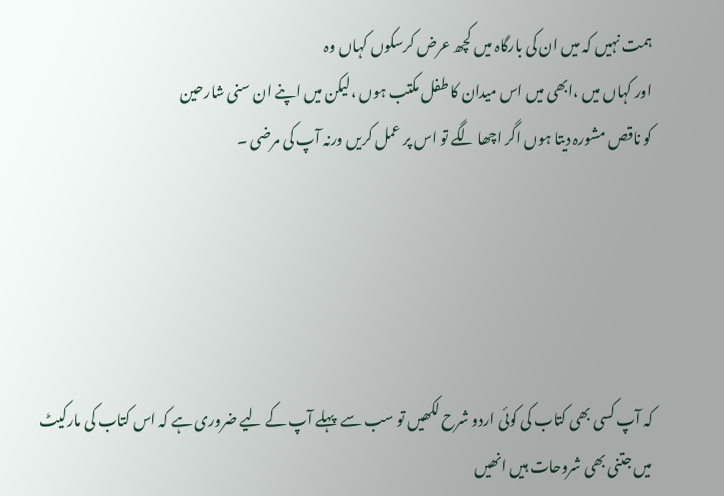ہمت نہیں کہ میں ان کی بارگاہ میں کچھ عرض کرسکوں کہاں وہ
اور کہاں میں ،ابھی میں اس میدان کا طفل مکتب ہوں ،لیکن میں اپنے ان سنی شارحین
کو ناقص مشورہ دیتا ہوں اگر اچھا لگے تو اس پر عمل کریں ورنہ آپ کی مرضی ۔





کہ آپ کسی بھی کتاب کی کوئی اردو شرح لکھیں تو سب سے  پہلے آپ کے لیے ضروری ہے کہ اس کتاب کی مارکیٹ
میں جتنی بھی شروحات ہیں انھیں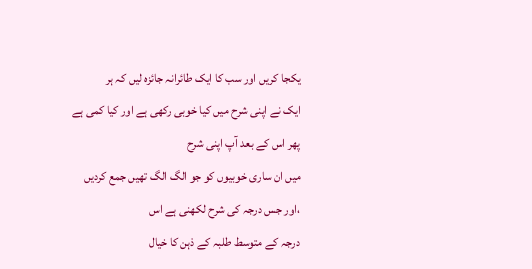یکجا کریں اور سب کا ایک طائرانہ جائزہ لیں کہ ہر
ایک نے اپنی شرح میں کیا خوبی رکھی ہے اور کیا کمی ہے پھر اس کے بعد آپ اپنی شرح
میں ان ساری خوبیوں کو جو الگ الگ تھیں جمع کردیں ،اور جس درجہ کی شرح لکھنی ہے اس
درجہ کے متوسط طلبہ کے ذہن کا خیال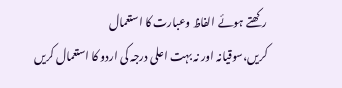رکھتے ہوئے الفاظ وعبارت کا استعمال
کریں،سوقیانہ اور نہ بہت اعلی درجہ کی اردو کا استعمال کریں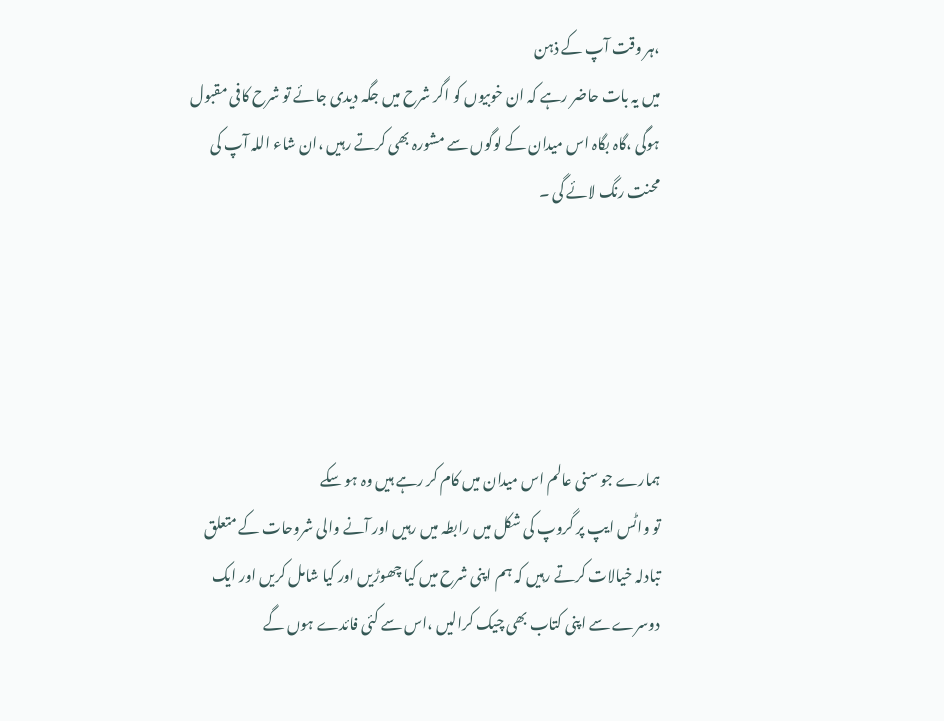،ہر وقت آپ کے ذہن
میں یہ بات حاضر رہے کہ ان خوبیوں کو اگر شرح میں جگہ دیدی جائے تو شرح کافی مقبول
ہوگی ،گاہ بگاہ اس میدان کے لوگوں سے مشورہ بھی کرتے رہیں ،ان شاء اللہ آپ کی
محنت رنگ لائے گی ۔





ہمارے جو سنی عالم اس میدان میں کام کر رہے ہیں وہ ہو سکے
تو واٹس ایپ پر گروپ کی شکل میں رابطہ میں رہیں اور آنے والی شروحات کے متعلق
تبادلہ خیالات کرتے رہیں کہ ہم اپنی شرح میں کیا چھوڑیں اور کیا شامل کریں اور ایک
دوسرے سے اپنی کتاب بھی چیک کرالیں ،اس سے کئی فائدے ہوں گے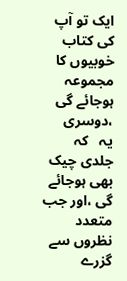ایک تو آپ کی کتاب
خوبیوں کا مجموعہ  ہوجائے گی ،دوسری
یہ   کہ جلدی چیک بھی ہوجائے گی ،اور جب
متعدد نظروں سے گزرے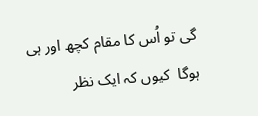گی تو اُس کا مقام کچھ اور ہی ہوگا  کیوں کہ ایک نظر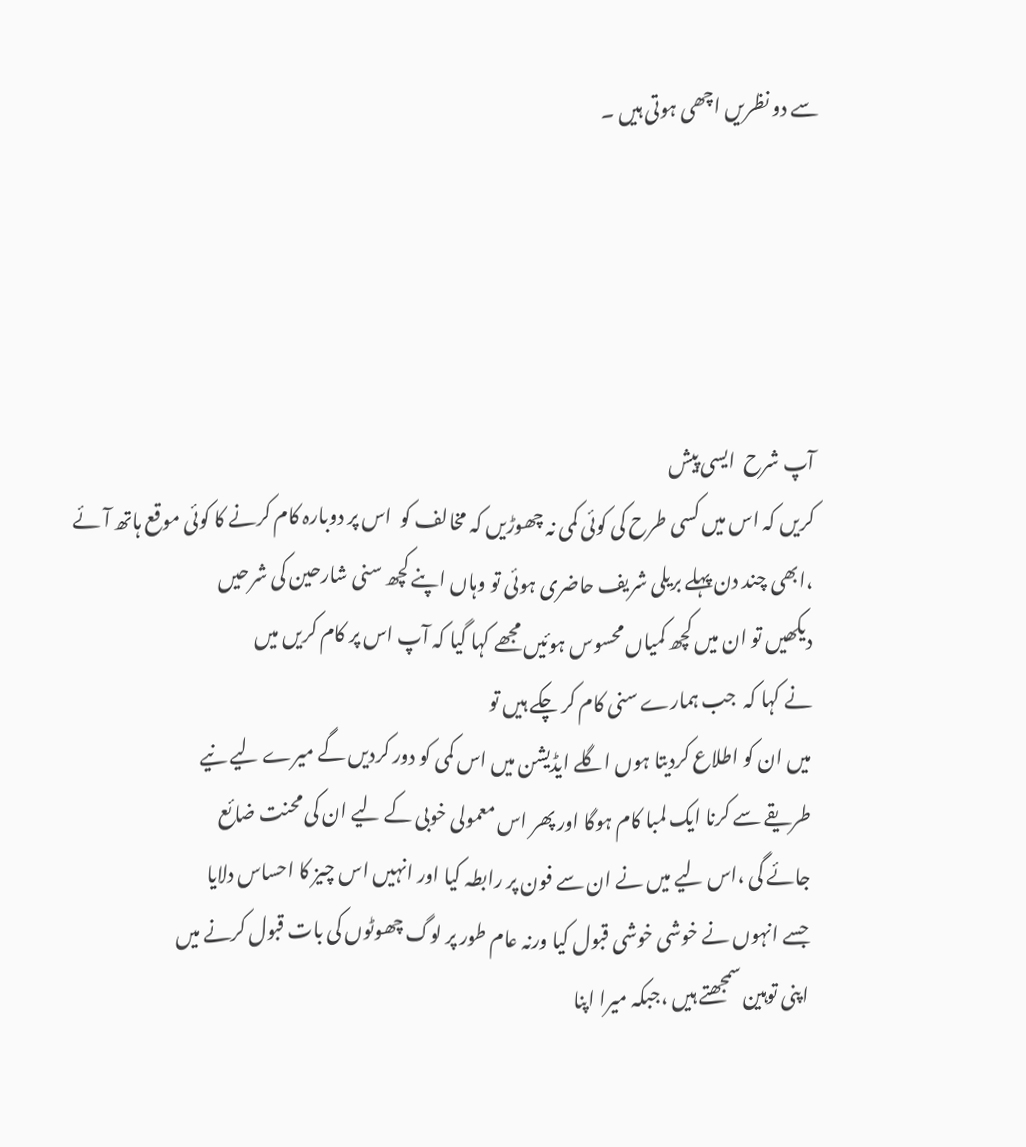سے دو نظریں اچھی ہوتی ہیں ۔





آپ شرح  ایسی پیش
کریں کہ اس میں کسی طرح کی کوئی کمی نہ چھوڑیں کہ مخالف کو  اس پر دوبارہ کام کرنے کا کوئی موقع ہاتھ آئے
،ابھی چند دن پہلے بریلی شریف حاضری ہوئی تو وہاں اپنے کچھ سنی شارحین کی شرحیں
دیکھیں تو ان میں کچھ کمیاں محسوس ہوئیں مجھے کہا گیا کہ آپ اس پر کام کریں میں
نے کہا کہ  جب ہمارے سنی کام کر چکے ہیں تو
میں ان کو اطلاع کردیتا ہوں اگلے ایڈیشن میں اس کمی کو دور کردیں گے میرے لیے نیے
طریقے سے کرنا ایک لمبا کام ہوگا اور پھر اس معمولی خوبی کے لیے ان کی محنت ضائع
جائے گی ،اس لیے میں نے ان سے فون پر رابطہ کیا اور انہیں اس چیز کا احساس دلایا
جسے انہوں نے خوشی خوشی قبول کیا ورنہ عام طور پر لوگ چھوٹوں کی بات قبول کرنے میں
اپنی توہین سمجھتے ہیں ،جبکہ میرا اپنا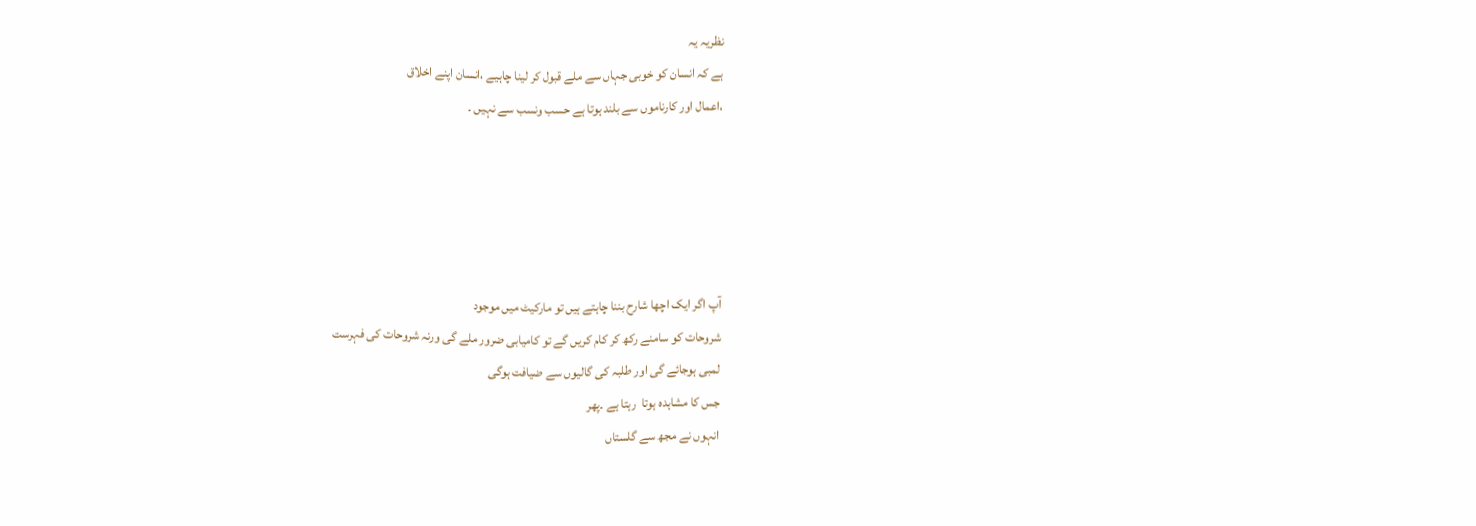نظریہ یہ
ہے کہ انسان کو خوبی جہاں سے ملے قبول کر لینا چاہیے ،انسان اپنے اخلاق
،اعمال اور کارناموں سے بلند ہوتا ہے حسب ونسب سے نہیں ۔





آپ اگر ایک اچھا شارح بننا چاہتے ہیں تو مارکیٹ میں موجود
شروحات کو سامنے رکھ کر کام کریں گے تو کامیابی ضرور ملے گی ورنہ شروحات کی فہرست
لمبی ہوجائے گی اور طلبہ کی گالیوں سے ضیافت ہوگی
جس کا مشاہدہ ہوتا  رہتا ہے ۔پھر
انہوں نے مجھ سے گلستاں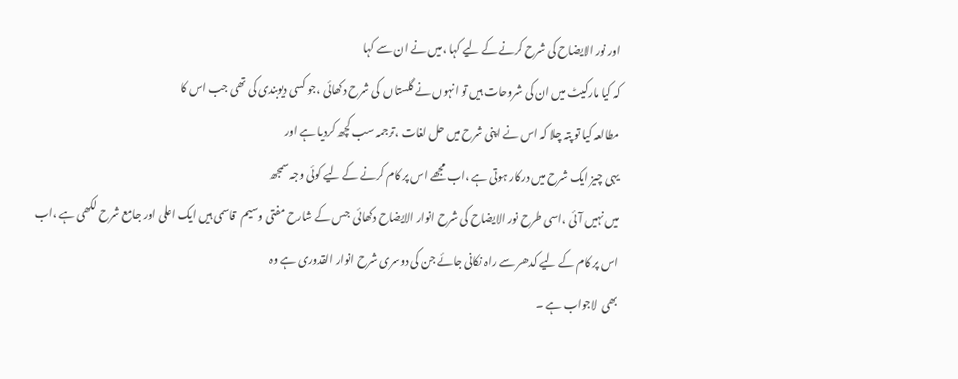اور نور الایضاح کی شرح کرنے کے لیے کہا ،میں نے ان سے کہا
کہ کیا مارکیٹ میں ان کی شروحات ہیں تو انہوں نے گلستاں  کی شرح دکھائی ،جو کسی دیوبندی کی تھی جب اس کا
مطالعہ کیا تو پتہ چلا کہ اس نے اپنی شرح میں حل لغات ،ترجمہ سب کچھ کردیا ہے اور
یہی چیز ایک شرح میں درکار ہوتی ہے ،اب مجھے اس پر کام کرنے کے لیے کوئی وجہ سمجھ
میں نہیں آئی ،اسی طرح نور الایضاح کی شرح انوار الایضاح دکھائی  جس کے شارح مفتی وسیم  قاسمی ہیں ایک اعلی اور جامع شرح لکھی ہے ،اب
اس پر کام کے لیے کدھر سے راہ نکانی جائے جن کی دوسری شرح انوار القدوری ہے وہ
بھی  لاجواب ہے ۔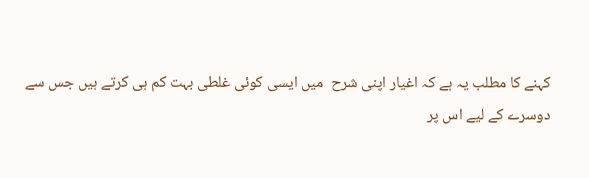کہنے کا مطلب یہ ہے کہ اغیار اپنی شرح  میں ایسی کوئی غلطی بہت کم ہی کرتے ہیں جس سے
دوسرے کے لیے اس پر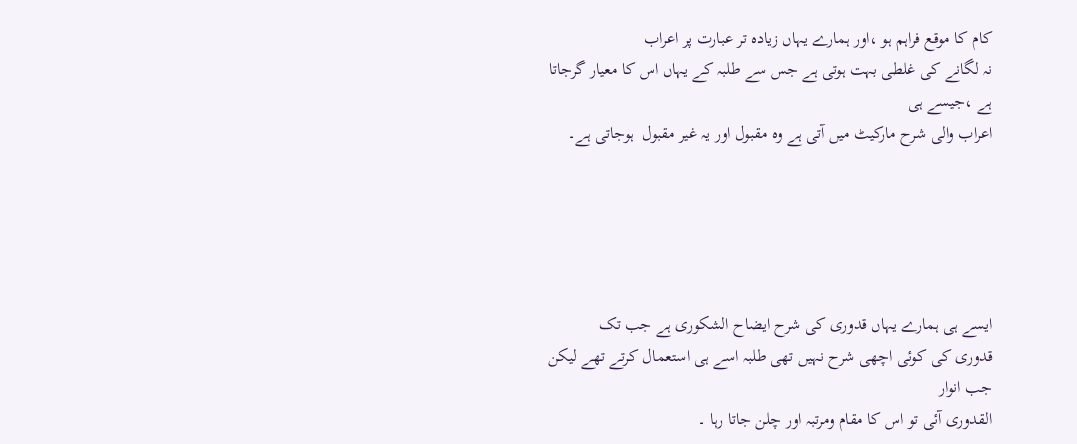کام کا موقع فراہم ہو ،اور ہمارے یہاں زیادہ تر عبارت پر اعراب
نہ لگانے کی غلطی بہت ہوتی ہے جس سے طلبہ کے یہاں اس کا معیار گرجاتا ہے ،جیسے ہی
اعراب والی شرح مارکیٹ میں آتی ہے وہ مقبول اور یہ غیر مقبول  ہوجاتی ہے۔





ایسے ہی ہمارے یہاں قدوری کی شرح ایضاح الشکوری ہے جب تک
قدوری کی کوئی اچھی شرح نہیں تھی طلبہ اسے ہی استعمال کرتے تھے لیکن جب انوار
القدوری آئی تو اس کا مقام ومرتبہ اور چلن جاتا رہا ۔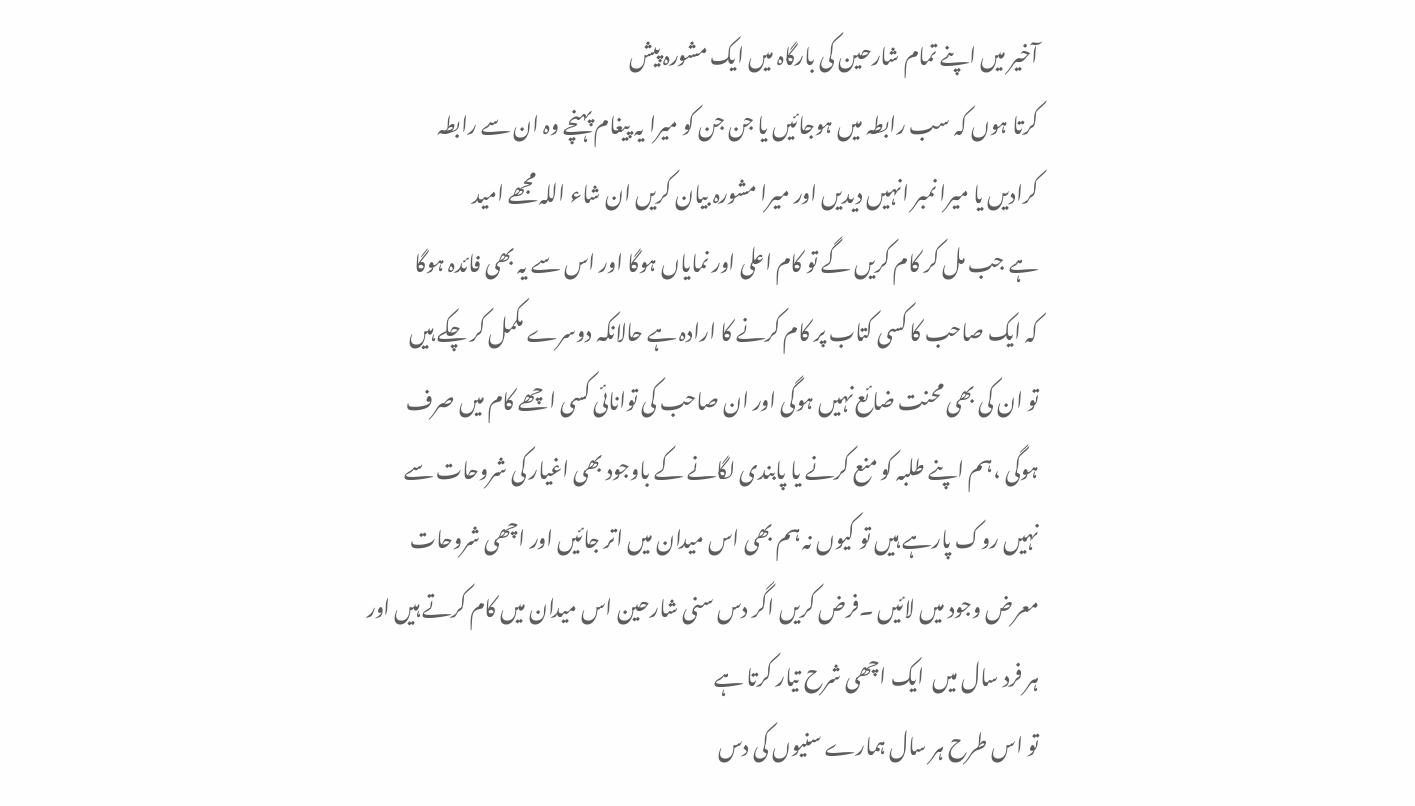آخیر میں اپنے تمام شارحین کی بارگاہ میں ایک مشورہ پیش
کرتا ہوں کہ سب رابطہ میں ہوجائیں یا جن جن کو میرا یہ پیغام پہنچے وہ ان سے رابطہ
کرادیں یا میرا نمبر انہیں دیدیں اور میرا مشورہ بیان کریں ان شاء اللہ مجھے امید
ہے جب مل کر کام کریں گے تو کام اعلی اور نمایاں ہوگا اور اس سے یہ بھی فائدہ ہوگا
کہ ایک صاحب کا کسی کتاب پر کام کرنے کا ارادہ ہے حالانکہ دوسرے مکمل کر چکے ہیں
تو ان کی بھی محنت ضائع نہیں ہوگی اور ان صاحب کی توانائی کسی اچھے کام میں صرف
ہوگی ،ہم اپنے طلبہ کو منع کرنے یا پابندی لگانے کے باوجود بھی اغیار کی شروحات سے
نہیں روک پارہے ہیں تو کیوں نہ ہم بھی اس میدان میں اتر جائیں اور اچھی شروحات
معرض وجود میں لائیں ۔فرض کریں اگر دس سنی شارحین اس میدان میں کام کرتے ہیں اور
ہر فرد سال میں  ایک اچھی شرح تیار کرتا ہے
تو اس طرح ہر سال ہمارے سنیوں کی دس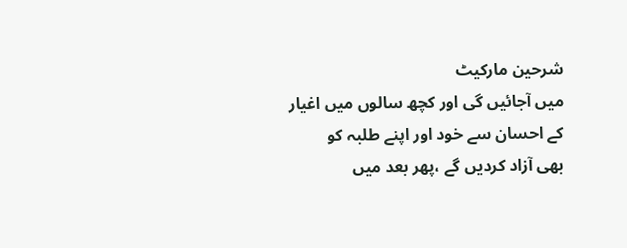شرحین مارکیٹ
میں آجائیں گی اور کچھ سالوں میں اغیار کے احسان سے خود اور اپنے طلبہ کو
بھی آزاد کردیں گے ،پھر بعد میں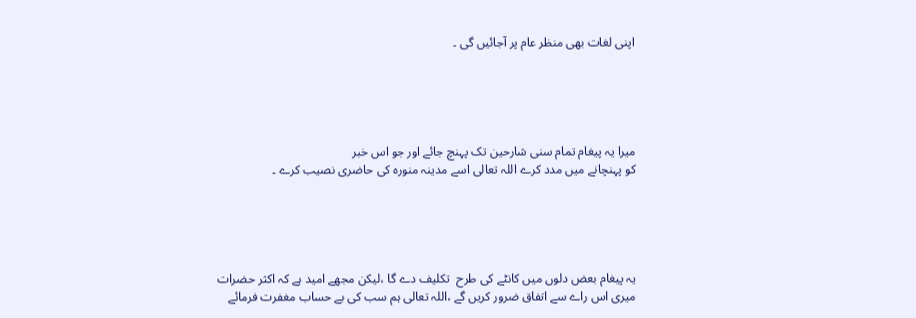اپنی لغات بھی منظر عام پر آجائیں گی ۔





میرا یہ پیغام تمام سنی شارحین تک پہنچ جائے اور جو اس خبر
کو پہنچانے میں مدد کرے اللہ تعالی اسے مدینہ منورہ کی حاضری نصیب کرے ۔





یہ پیغام بعض دلوں میں کانٹے کی طرح  تکلیف دے گا ،لیکن مجھے امید ہے کہ اکثر حضرات
میری اس راے سے اتفاق ضرور کریں گے ،اللہ تعالی ہم سب کی بے حساب مغفرت فرمائے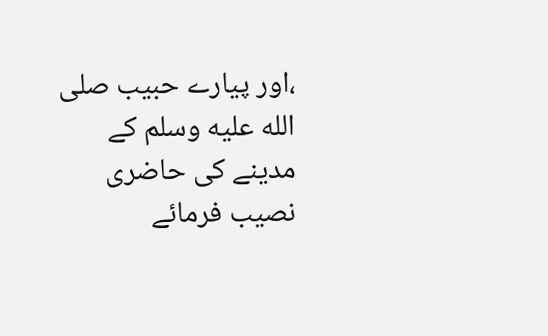،اور پیارے حبیب صلى الله عليه وسلم کے مدینے کی حاضری نصیب فرمائے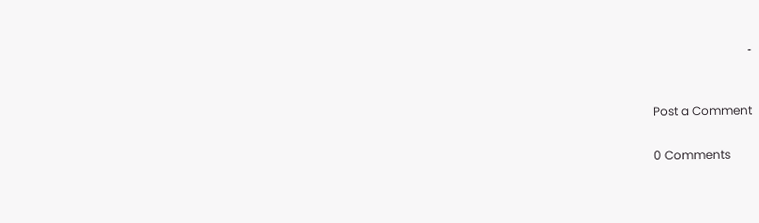۔


Post a Comment

0 Comments